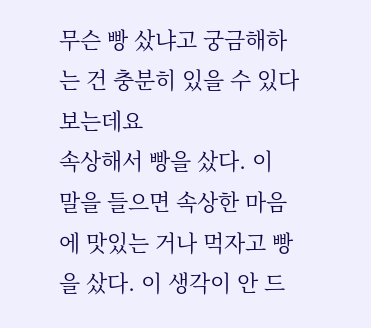무슨 빵 샀냐고 궁금해하는 건 충분히 있을 수 있다 보는데요
속상해서 빵을 샀다. 이 말을 들으면 속상한 마음에 맛있는 거나 먹자고 빵을 샀다. 이 생각이 안 드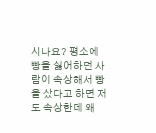시나요? 평소에 빵을 싫어하던 사람이 속상해서 빵을 샀다고 하면 저도 속상한데 왜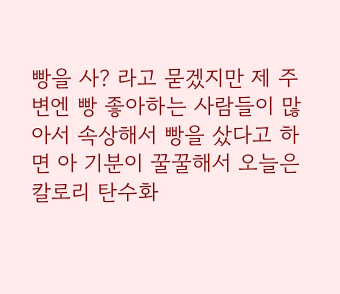빵을 사? 라고 묻겠지만 제 주변엔 빵 좋아하는 사람들이 많아서 속상해서 빵을 샀다고 하면 아 기분이 꿀꿀해서 오늘은 칼로리 탄수화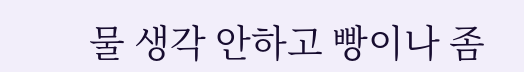물 생각 안하고 빵이나 좀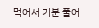먹어서 기분 풀어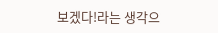보겠다!라는 생각으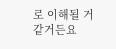로 이해될 거 같거든요